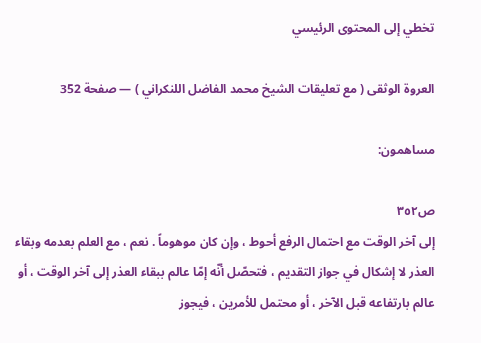تخطي إلى المحتوى الرئيسي

العروة الوثقى ( مع تعليقات الشيخ محمد الفاضل اللنكراني ) — صفحة 352

مساهمون:

ص٣٥٢
إلى آخر الوقت مع احتمال الرفع أحوط ، وإن كان موهوماً . نعم ، مع العلم بعدمه وبقاء العذر لا إشكال في جواز التقديم ، فتحصّل أنّه إمّا عالم ببقاء العذر إلى آخر الوقت ، أو عالم بارتفاعه قبل الآخر ، أو محتمل للأمرين ، فيجوز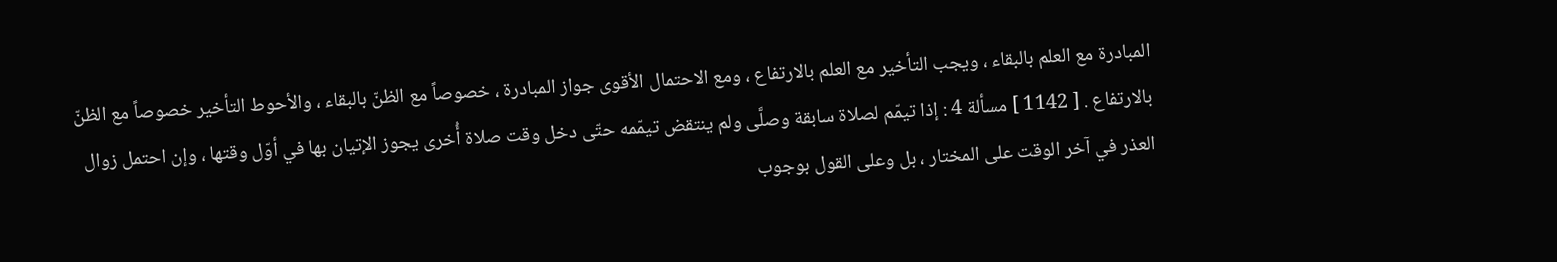المبادرة مع العلم بالبقاء ، ويجب التأخير مع العلم بالارتفاع ، ومع الاحتمال الأقوى جواز المبادرة ، خصوصاً مع الظنّ بالبقاء ، والأحوط التأخير خصوصاً مع الظنّ بالارتفاع . [ 1142 ] مسألة 4 : إذا تيمّم لصلاة سابقة وصلَّى ولم ينتقض تيمّمه حتّى دخل وقت صلاة أُخرى يجوز الإتيان بها في أوّل وقتها ، وإن احتمل زوال العذر في آخر الوقت على المختار ، بل وعلى القول بوجوب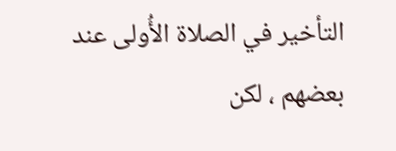التأخير في الصلاة الأُولى عند بعضهم ، لكن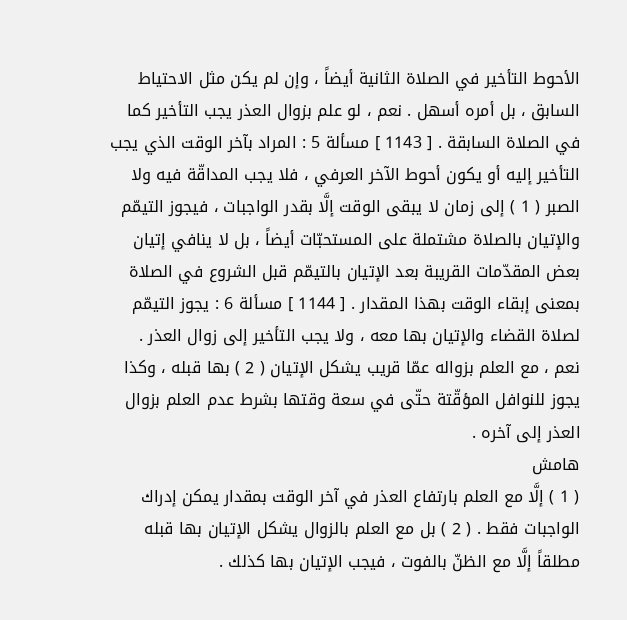الأحوط التأخير في الصلاة الثانية أيضاً ، وإن لم يكن مثل الاحتياط السابق ، بل أمره أسهل . نعم ، لو علم بزوال العذر يجب التأخير كما في الصلاة السابقة . [ 1143 ] مسألة 5 : المراد بآخر الوقت الذي يجب التأخير إليه أو يكون أحوط الآخر العرفي ، فلا يجب المداقّة فيه ولا الصبر ( 1 ) إلى زمان لا يبقى الوقت إلَّا بقدر الواجبات ، فيجوز التيمّم والإتيان بالصلاة مشتملة على المستحبّات أيضاً ، بل لا ينافي إتيان بعض المقدّمات القريبة بعد الإتيان بالتيمّم قبل الشروع في الصلاة بمعنى إبقاء الوقت بهذا المقدار . [ 1144 ] مسألة 6 : يجوز التيمّم لصلاة القضاء والإتيان بها معه ، ولا يجب التأخير إلى زوال العذر . نعم ، مع العلم بزواله عمّا قريب يشكل الإتيان ( 2 ) بها قبله ، وكذا يجوز للنوافل المؤقّتة حتّى في سعة وقتها بشرط عدم العلم بزوال العذر إلى آخره .
هامش
( 1 ) إلَّا مع العلم بارتفاع العذر في آخر الوقت بمقدار يمكن إدراك الواجبات فقط . ( 2 ) بل مع العلم بالزوال يشكل الإتيان بها قبله مطلقاً إلَّا مع الظنّ بالفوت ، فيجب الإتيان بها كذلك .